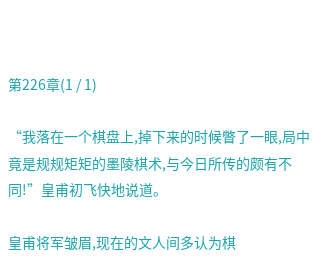第226章(1 / 1)

“我落在一个棋盘上,掉下来的时候瞥了一眼,局中竟是规规矩矩的墨陵棋术,与今日所传的颇有不同!”皇甫初飞快地说道。

皇甫将军皱眉,现在的文人间多认为棋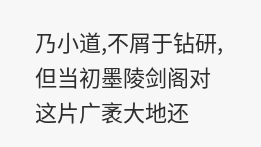乃小道,不屑于钻研,但当初墨陵剑阁对这片广袤大地还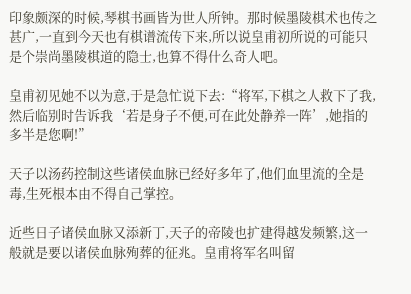印象颇深的时候,琴棋书画皆为世人所钟。那时候墨陵棋术也传之甚广,一直到今天也有棋谱流传下来,所以说皇甫初所说的可能只是个崇尚墨陵棋道的隐士,也算不得什么奇人吧。

皇甫初见她不以为意,于是急忙说下去:“将军,下棋之人救下了我,然后临别时告诉我‘若是身子不便,可在此处静养一阵’,她指的多半是您啊!”

天子以汤药控制这些诸侯血脉已经好多年了,他们血里流的全是毒,生死根本由不得自己掌控。

近些日子诸侯血脉又添新丁,天子的帝陵也扩建得越发频繁,这一般就是要以诸侯血脉殉葬的征兆。皇甫将军名叫留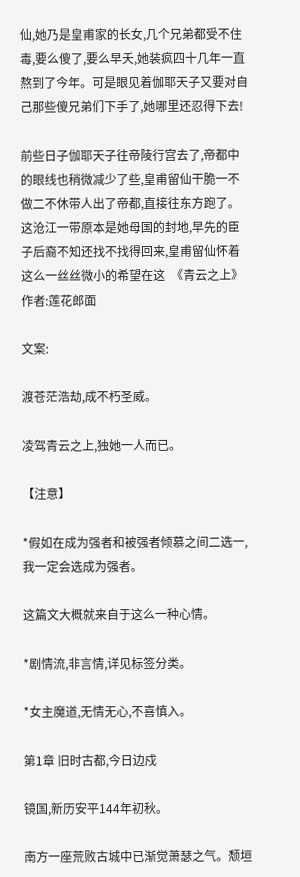仙,她乃是皇甫家的长女,几个兄弟都受不住毒,要么傻了,要么早夭,她装疯四十几年一直熬到了今年。可是眼见着伽耶天子又要对自己那些傻兄弟们下手了,她哪里还忍得下去!

前些日子伽耶天子往帝陵行宫去了,帝都中的眼线也稍微减少了些,皇甫留仙干脆一不做二不休带人出了帝都,直接往东方跑了。这沧江一带原本是她母国的封地,早先的臣子后裔不知还找不找得回来,皇甫留仙怀着这么一丝丝微小的希望在这  《青云之上》作者:莲花郎面

文案:

渡苍茫浩劫,成不朽圣威。

凌驾青云之上,独她一人而已。

【注意】

*假如在成为强者和被强者倾慕之间二选一,我一定会选成为强者。

这篇文大概就来自于这么一种心情。

*剧情流,非言情,详见标签分类。

*女主魔道,无情无心,不喜慎入。

第1章 旧时古都,今日边戍

镜国,新历安平144年初秋。

南方一座荒败古城中已渐觉萧瑟之气。颓垣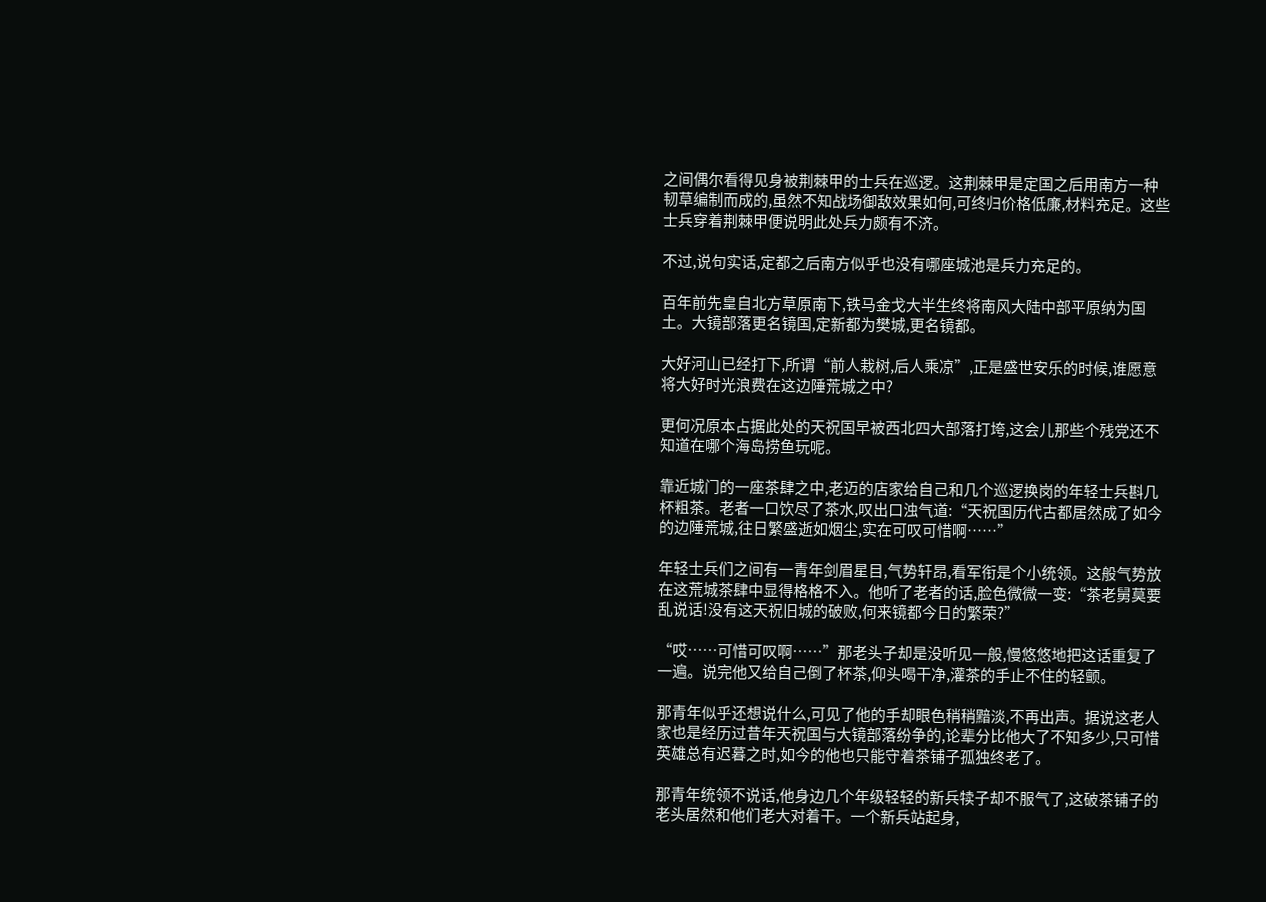之间偶尔看得见身被荆棘甲的士兵在巡逻。这荆棘甲是定国之后用南方一种韧草编制而成的,虽然不知战场御敌效果如何,可终归价格低廉,材料充足。这些士兵穿着荆棘甲便说明此处兵力颇有不济。

不过,说句实话,定都之后南方似乎也没有哪座城池是兵力充足的。

百年前先皇自北方草原南下,铁马金戈大半生终将南风大陆中部平原纳为国土。大镜部落更名镜国,定新都为樊城,更名镜都。

大好河山已经打下,所谓“前人栽树,后人乘凉”,正是盛世安乐的时候,谁愿意将大好时光浪费在这边陲荒城之中?

更何况原本占据此处的天祝国早被西北四大部落打垮,这会儿那些个残党还不知道在哪个海岛捞鱼玩呢。

靠近城门的一座茶肆之中,老迈的店家给自己和几个巡逻换岗的年轻士兵斟几杯粗茶。老者一口饮尽了茶水,叹出口浊气道:“天祝国历代古都居然成了如今的边陲荒城,往日繁盛逝如烟尘,实在可叹可惜啊……”

年轻士兵们之间有一青年剑眉星目,气势轩昂,看军衔是个小统领。这般气势放在这荒城茶肆中显得格格不入。他听了老者的话,脸色微微一变:“茶老舅莫要乱说话!没有这天祝旧城的破败,何来镜都今日的繁荣?”

“哎……可惜可叹啊……”那老头子却是没听见一般,慢悠悠地把这话重复了一遍。说完他又给自己倒了杯茶,仰头喝干净,灌茶的手止不住的轻颤。

那青年似乎还想说什么,可见了他的手却眼色稍稍黯淡,不再出声。据说这老人家也是经历过昔年天祝国与大镜部落纷争的,论辈分比他大了不知多少,只可惜英雄总有迟暮之时,如今的他也只能守着茶铺子孤独终老了。

那青年统领不说话,他身边几个年级轻轻的新兵犊子却不服气了,这破茶铺子的老头居然和他们老大对着干。一个新兵站起身,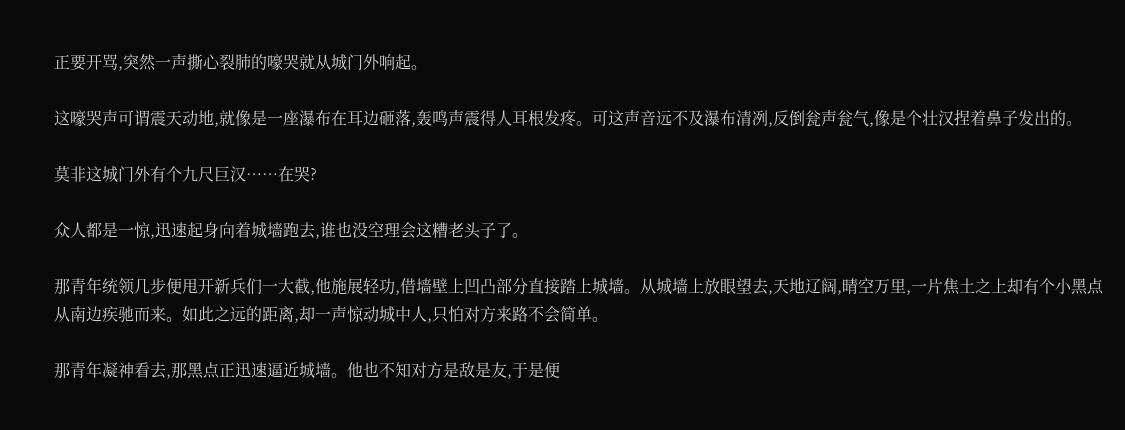正要开骂,突然一声撕心裂肺的嚎哭就从城门外响起。

这嚎哭声可谓震天动地,就像是一座瀑布在耳边砸落,轰鸣声震得人耳根发疼。可这声音远不及瀑布清冽,反倒瓮声瓮气,像是个壮汉捏着鼻子发出的。

莫非这城门外有个九尺巨汉……在哭?

众人都是一惊,迅速起身向着城墙跑去,谁也没空理会这糟老头子了。

那青年统领几步便甩开新兵们一大截,他施展轻功,借墙壁上凹凸部分直接踏上城墙。从城墙上放眼望去,天地辽阔,晴空万里,一片焦土之上却有个小黑点从南边疾驰而来。如此之远的距离,却一声惊动城中人,只怕对方来路不会简单。

那青年凝神看去,那黑点正迅速逼近城墙。他也不知对方是敌是友,于是便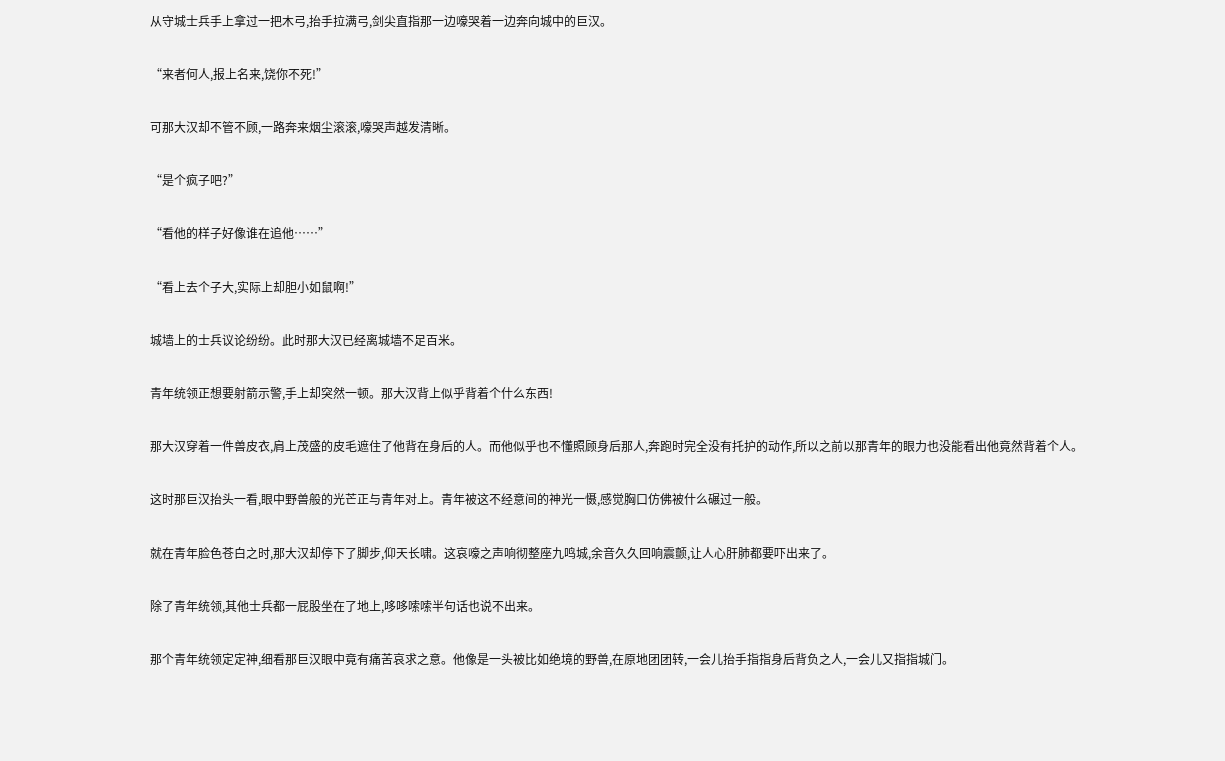从守城士兵手上拿过一把木弓,抬手拉满弓,剑尖直指那一边嚎哭着一边奔向城中的巨汉。

“来者何人,报上名来,饶你不死!”

可那大汉却不管不顾,一路奔来烟尘滚滚,嚎哭声越发清晰。

“是个疯子吧?”

“看他的样子好像谁在追他……”

“看上去个子大,实际上却胆小如鼠啊!”

城墙上的士兵议论纷纷。此时那大汉已经离城墙不足百米。

青年统领正想要射箭示警,手上却突然一顿。那大汉背上似乎背着个什么东西!

那大汉穿着一件兽皮衣,肩上茂盛的皮毛遮住了他背在身后的人。而他似乎也不懂照顾身后那人,奔跑时完全没有托护的动作,所以之前以那青年的眼力也没能看出他竟然背着个人。

这时那巨汉抬头一看,眼中野兽般的光芒正与青年对上。青年被这不经意间的神光一慑,感觉胸口仿佛被什么碾过一般。

就在青年脸色苍白之时,那大汉却停下了脚步,仰天长啸。这哀嚎之声响彻整座九鸣城,余音久久回响震颤,让人心肝肺都要吓出来了。

除了青年统领,其他士兵都一屁股坐在了地上,哆哆嗦嗦半句话也说不出来。

那个青年统领定定神,细看那巨汉眼中竟有痛苦哀求之意。他像是一头被比如绝境的野兽,在原地团团转,一会儿抬手指指身后背负之人,一会儿又指指城门。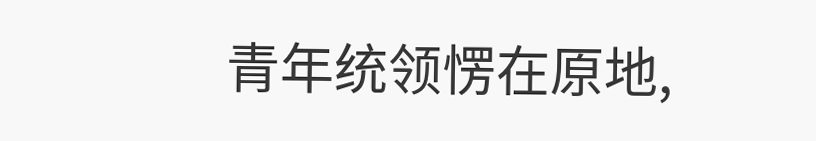青年统领愣在原地,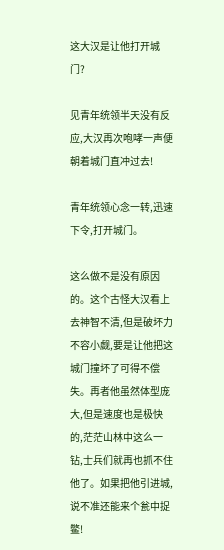这大汉是让他打开城门?

见青年统领半天没有反应,大汉再次咆哮一声便朝着城门直冲过去!

青年统领心念一转,迅速下令,打开城门。

这么做不是没有原因的。这个古怪大汉看上去神智不清,但是破坏力不容小觑,要是让他把这城门撞坏了可得不偿失。再者他虽然体型庞大,但是速度也是极快的,茫茫山林中这么一钻,士兵们就再也抓不住他了。如果把他引进城,说不准还能来个瓮中捉鳖!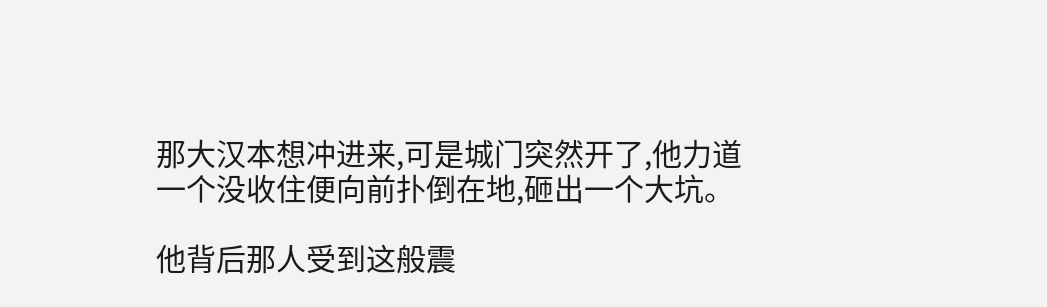那大汉本想冲进来,可是城门突然开了,他力道一个没收住便向前扑倒在地,砸出一个大坑。

他背后那人受到这般震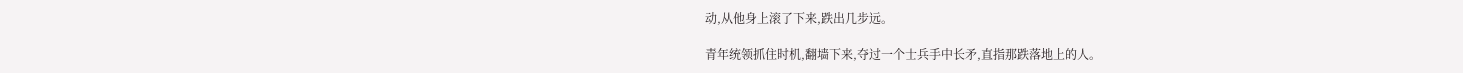动,从他身上滚了下来,跌出几步远。

青年统领抓住时机,翻墙下来,夺过一个士兵手中长矛,直指那跌落地上的人。